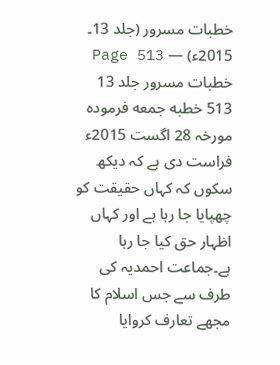خطبات مسرور (جلد 13۔ 2015ء) — Page 513
خطبات مسرور جلد 13 513 خطبه جمعه فرمودہ مورخہ 28 اگست 2015ء فراست دی ہے کہ دیکھ سکوں کہ کہاں حقیقت کو چھپایا جا رہا ہے اور کہاں اظہار حق کیا جا رہا ہے۔جماعت احمدیہ کی طرف سے جس اسلام کا مجھے تعارف کروایا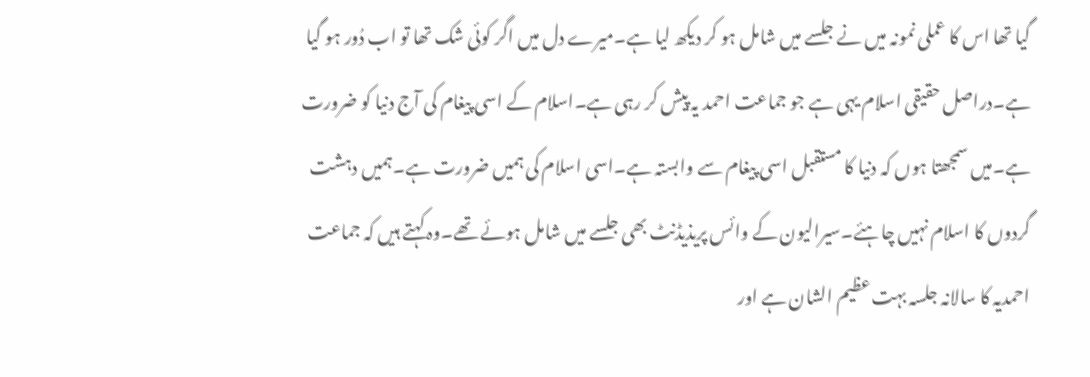گیا تھا اس کا عملی نمونہ میں نے جلسے میں شامل ہو کر دیکھ لیا ہے۔میرے دل میں اگر کوئی شک تھا تو اب دُور ہو گیا ہے۔دراصل حقیقی اسلام یہی ہے جو جماعت احمد یہ پیش کر رہی ہے۔اسلام کے اسی پیغام کی آج دنیا کو ضرورت ہے۔میں سمجھتا ہوں کہ دنیا کا مستقبل اسی پیغام سے وابستہ ہے۔اسی اسلام کی ہمیں ضرورت ہے۔ہمیں دہشت گردوں کا اسلام نہیں چاہئے۔سیرالیون کے وائس پریذیڈنٹ بھی جلسے میں شامل ہوئے تھے۔وہ کہتے ہیں کہ جماعت احمدیہ کا سالانہ جلسہ بہت عظیم الشان ہے اور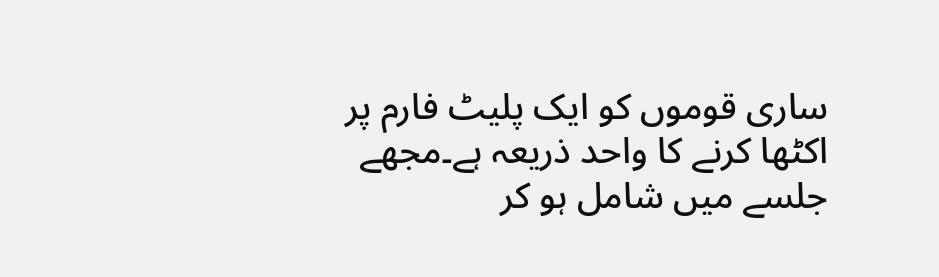ساری قوموں کو ایک پلیٹ فارم پر اکٹھا کرنے کا واحد ذریعہ ہے۔مجھے جلسے میں شامل ہو کر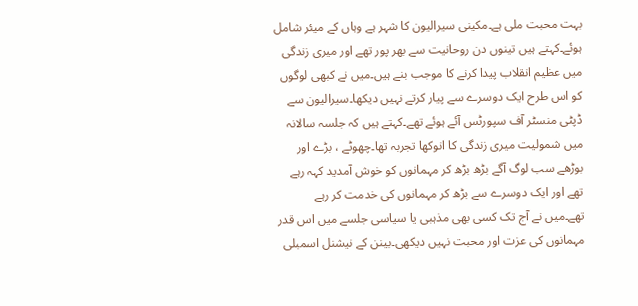بہت محبت ملی ہے۔مکینی سیرالیون کا شہر ہے وہاں کے میئر شامل ہوئے۔کہتے ہیں تینوں دن روحانیت سے بھر پور تھے اور میری زندگی میں عظیم انقلاب پیدا کرنے کا موجب بنے ہیں۔میں نے کبھی لوگوں کو اس طرح ایک دوسرے سے پیار کرتے نہیں دیکھا۔سیرالیون سے ڈپٹی منسٹر آف سپورٹس آئے ہوئے تھے۔کہتے ہیں کہ جلسہ سالانہ میں شمولیت میری زندگی کا انوکھا تجربہ تھا۔چھوٹے ، بڑے اور بوڑھے سب لوگ آگے بڑھ بڑھ کر مہمانوں کو خوش آمدید کہہ رہے تھے اور ایک دوسرے سے بڑھ کر مہمانوں کی خدمت کر رہے تھے۔میں نے آج تک کسی بھی مذہبی یا سیاسی جلسے میں اس قدر مہمانوں کی عزت اور محبت نہیں دیکھی۔بینن کے نیشنل اسمبلی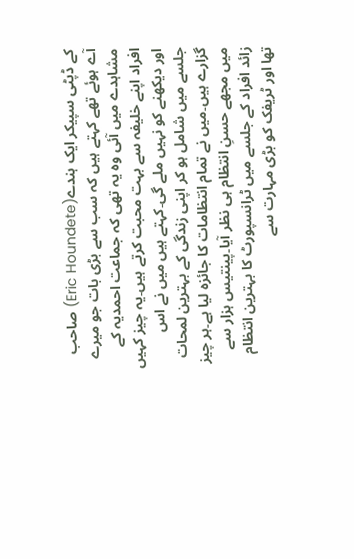کے ڈپٹی سپیکر ایک ہندے(Eric Houndete) صاحب آے ہوئے تھے کہتے ہیں کہ سب سے بڑی بات جو میرے مشاہدے میں آئی وہ یہ تھی کہ جماعت احمدیہ کے افراد اپنے خلیفہ سے بہت محبت کرتے ہیں۔یہ چیز کہیں اور دیکھنے کو نہیں ملے گی۔کہتے ہیں میں نے اس جلسے میں شامل ہو کر اپنی زندگی کے بہترین لمحات گزارے ہیں۔میں نے تمام انتظامات کا جائزہ لیا ہے۔ہر چیز میں مجھے حسنِ انتظام ہی نظر آیا۔پینتیس ہزار سے زائد افراد کے جلسے میں ٹرانسپورٹ کا بہترین انتظام تھا اور ٹریفک کو بڑی مہارت سے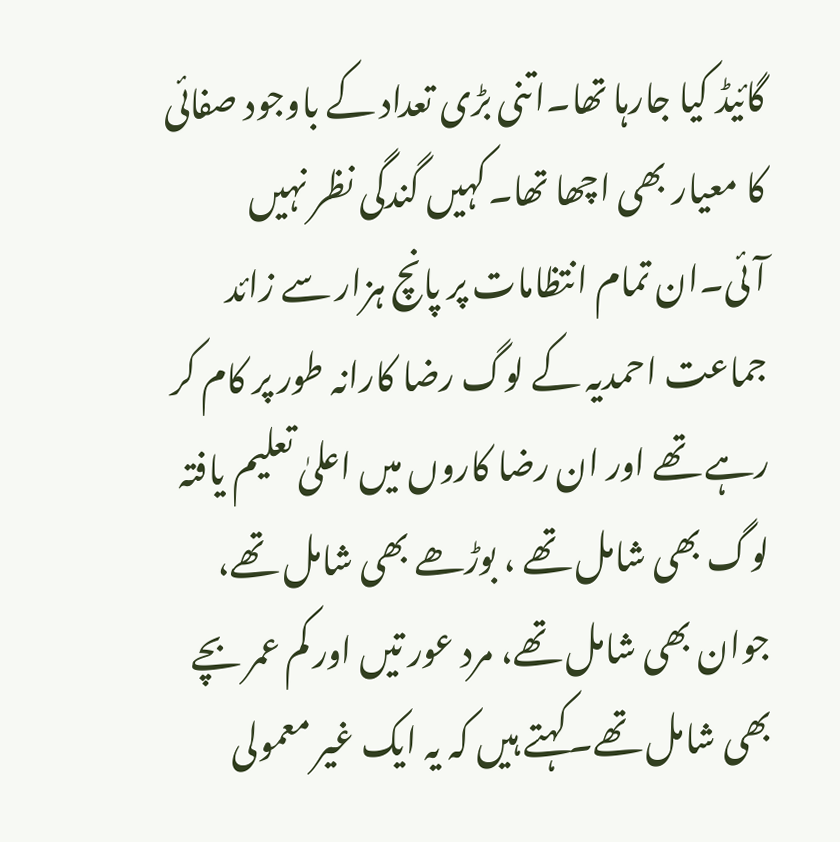گائیڈ کیا جارہا تھا۔اتنی بڑی تعداد کے باوجود صفائی کا معیار بھی اچھا تھا۔کہیں گندگی نظر نہیں آئی۔ان تمام انتظامات پر پانچ ہزار سے زائد جماعت احمدیہ کے لوگ رضا کارانہ طور پر کام کر رہے تھے اور ان رضا کاروں میں اعلیٰ تعلیم یافتہ لوگ بھی شامل تھے ، بوڑھے بھی شامل تھے، جوان بھی شامل تھے، مرد عور تیں اور کم عمر بچے بھی شامل تھے۔کہتے ہیں کہ یہ ایک غیر معمولی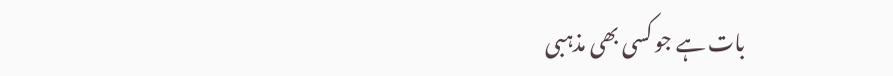بات ہے جو کسی بھی مذہبی